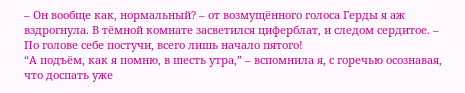– Он вообще как, нормальный? – от возмущённого голоса Герды я аж вздрогнула. В тёмной комнате засветился циферблат, и следом сердитое. – По голове себе постучи, всего лишь начало пятого!
“А подъём, как я помню, в шесть утра,” – вспомнила я, с горечью осознавая, что доспать уже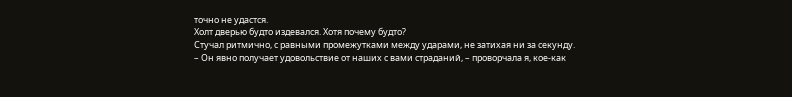точно не удастся.
Холт дверью будто издевался. Хотя почему будто?
Стучал ритмично, с равными промежутками между ударами, не затихая ни за секунду.
– Он явно получает удовольствие от наших с вами страданий, – проворчала я, кое-как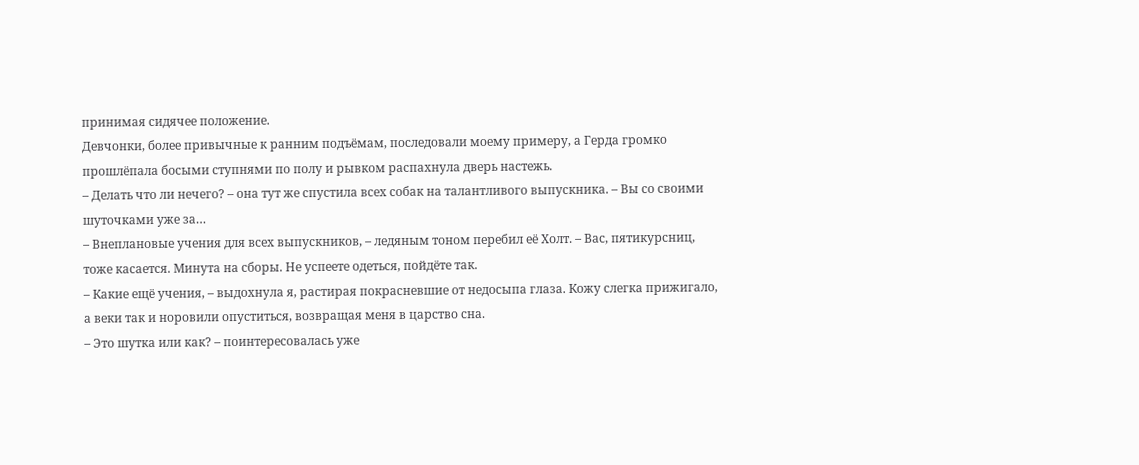принимая сидячее положение.
Девчонки, более привычные к ранним подъёмам, последовали моему примеру, а Герда громко прошлёпала босыми ступнями по полу и рывком распахнула дверь настежь.
– Делать что ли нечего? – она тут же спустила всех собак на талантливого выпускника. – Вы со своими шуточками уже за…
– Внеплановые учения для всех выпускников, – ледяным тоном перебил её Холт. – Вас, пятикурсниц, тоже касается. Минута на сборы. Не успеете одеться, пойдёте так.
– Какие ещё учения, – выдохнула я, растирая покрасневшие от недосыпа глаза. Кожу слегка прижигало, а веки так и норовили опуститься, возвращая меня в царство сна.
– Это шутка или как? – поинтересовалась уже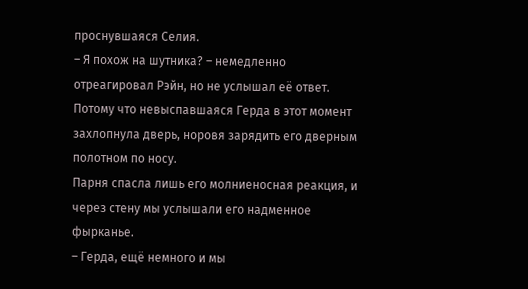проснувшаяся Селия.
– Я похож на шутника? – немедленно отреагировал Рэйн, но не услышал её ответ. Потому что невыспавшаяся Герда в этот момент захлопнула дверь, норовя зарядить его дверным полотном по носу.
Парня спасла лишь его молниеносная реакция, и через стену мы услышали его надменное фырканье.
– Герда, ещё немного и мы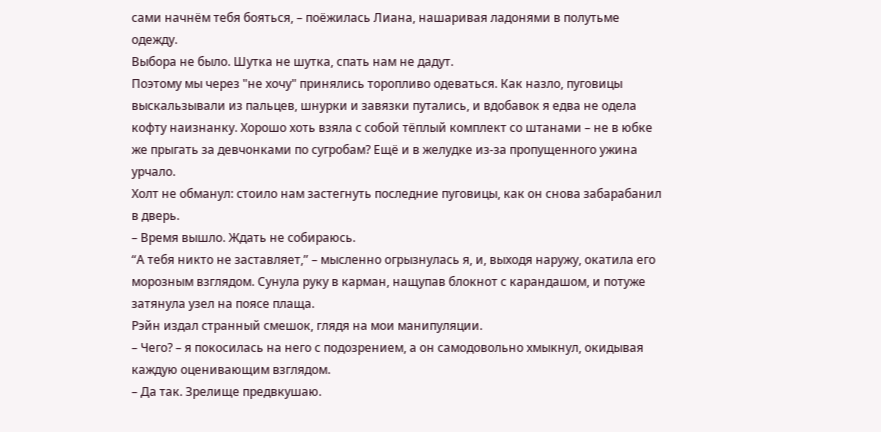сами начнём тебя бояться, – поёжилась Лиана, нашаривая ладонями в полутьме одежду.
Выбора не было. Шутка не шутка, спать нам не дадут.
Поэтому мы через "не хочу" принялись торопливо одеваться. Как назло, пуговицы выскальзывали из пальцев, шнурки и завязки путались, и вдобавок я едва не одела кофту наизнанку. Хорошо хоть взяла с собой тёплый комплект со штанами – не в юбке же прыгать за девчонками по сугробам? Ещё и в желудке из-за пропущенного ужина урчало.
Холт не обманул: стоило нам застегнуть последние пуговицы, как он снова забарабанил в дверь.
– Время вышло. Ждать не собираюсь.
“А тебя никто не заставляет,” – мысленно огрызнулась я, и, выходя наружу, окатила его морозным взглядом. Сунула руку в карман, нащупав блокнот с карандашом, и потуже затянула узел на поясе плаща.
Рэйн издал странный смешок, глядя на мои манипуляции.
– Чего? – я покосилась на него с подозрением, а он самодовольно хмыкнул, окидывая каждую оценивающим взглядом.
– Да так. Зрелище предвкушаю.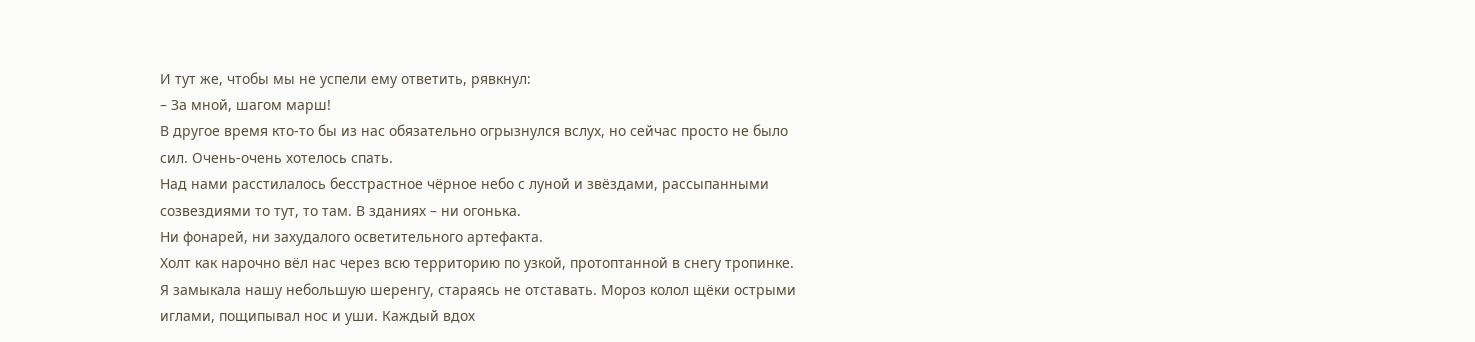И тут же, чтобы мы не успели ему ответить, рявкнул:
– За мной, шагом марш!
В другое время кто-то бы из нас обязательно огрызнулся вслух, но сейчас просто не было сил. Очень-очень хотелось спать.
Над нами расстилалось бесстрастное чёрное небо с луной и звёздами, рассыпанными созвездиями то тут, то там. В зданиях – ни огонька.
Ни фонарей, ни захудалого осветительного артефакта.
Холт как нарочно вёл нас через всю территорию по узкой, протоптанной в снегу тропинке. Я замыкала нашу небольшую шеренгу, стараясь не отставать. Мороз колол щёки острыми иглами, пощипывал нос и уши. Каждый вдох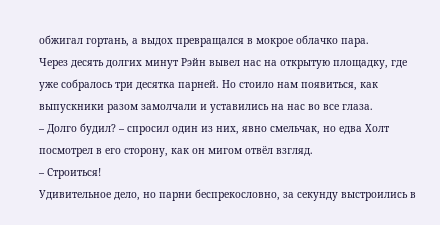обжигал гортань, а выдох превращался в мокрое облачко пара.
Через десять долгих минут Рэйн вывел нас на открытую площадку, где уже собралось три десятка парней. Но стоило нам появиться, как выпускники разом замолчали и уставились на нас во все глаза.
– Долго будил? – спросил один из них, явно смельчак, но едва Холт посмотрел в его сторону, как он мигом отвёл взгляд.
– Строиться!
Удивительное дело, но парни беспрекословно, за секунду выстроились в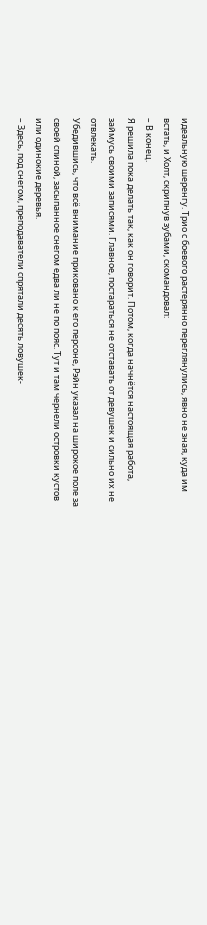идеальную шеренгу. Трио с боевого растерянно переглянулись, явно не зная, куда им встать, и Холт, скрипнув зубами, скомандовал:
– В конец.
Я решила пока делать так, как он говорит. Потом, когда начнётся настоящая работа, займусь своими записями. Главное, постараться не отставать от девушек и сильно их не отвлекать.
Убедившись, что всё внимание приковано к его персоне, Рэйн указал на широкое поле за своей спиной, засыпанное снегом едва ли не по пояс. Тут и там чернели островки кустов или одинокие деревья.
– Здесь, под снегом, преподаватели спрятали десять ловушек-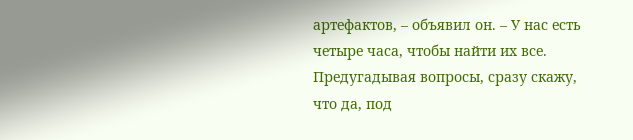артефактов, – объявил он. – У нас есть четыре часа, чтобы найти их все. Предугадывая вопросы, сразу скажу, что да, под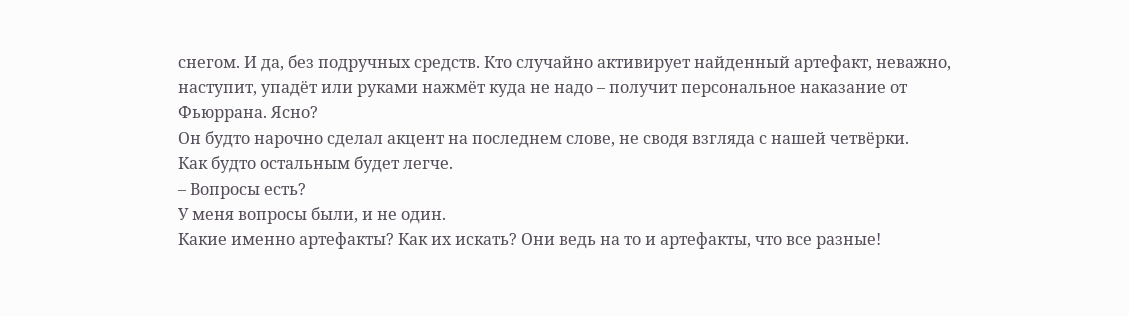снегом. И да, без подручных средств. Кто случайно активирует найденный артефакт, неважно, наступит, упадёт или руками нажмёт куда не надо – получит персональное наказание от Фьюррана. Ясно?
Он будто нарочно сделал акцент на последнем слове, не сводя взгляда с нашей четвёрки.
Как будто остальным будет легче.
– Вопросы есть?
У меня вопросы были, и не один.
Какие именно артефакты? Как их искать? Они ведь на то и артефакты, что все разные!